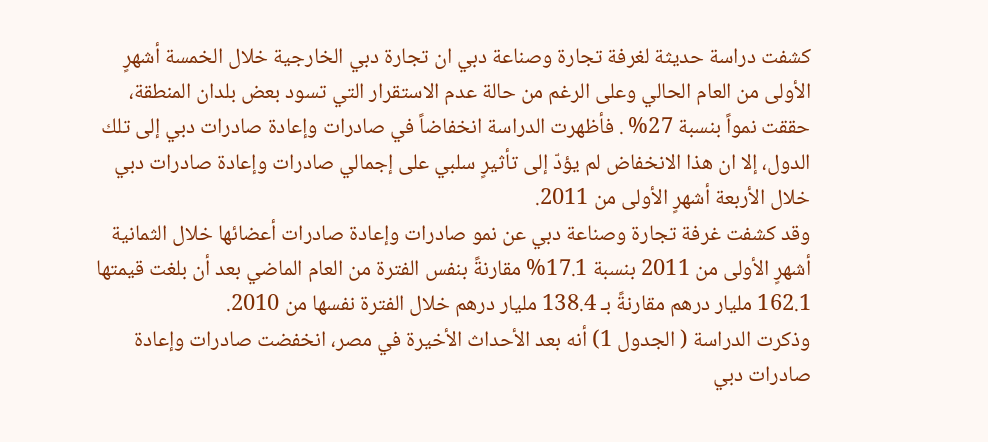كشفت دراسة حديثة لغرفة تجارة وصناعة دبي ان تجارة دبي الخارجية خلال الخمسة أشهرٍ الأولى من العام الحالي وعلى الرغم من حالة عدم الاستقرار التي تسود بعض بلدان المنطقة، حققت نمواً بنسبة 27% . فأظهرت الدراسة انخفاضاً في صادرات وإعادة صادرات دبي إلى تلك الدول، إلا ان هذا الانخفاض لم يؤدّ إلى تأثيرٍ سلبي على إجمالي صادرات وإعادة صادرات دبي خلال الأربعة أشهرٍ الأولى من 2011.
وقد كشفت غرفة تجارة وصناعة دبي عن نمو صادرات وإعادة صادرات أعضائها خلال الثمانية أشهرٍ الأولى من 2011 بنسبة 17.1% مقارنةً بنفس الفترة من العام الماضي بعد أن بلغت قيمتها 162.1 مليار درهم مقارنةً بـ 138.4 مليار درهم خلال الفترة نفسها من 2010.
وذكرت الدراسة ( الجدول 1) أنه بعد الأحداث الأخيرة في مصر، انخفضت صادرات وإعادة صادرات دبي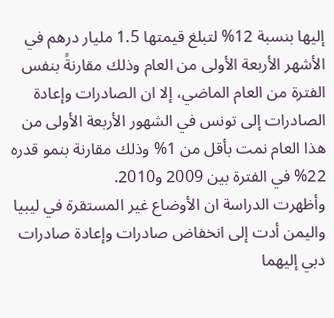إليها بنسبة 12% لتبلغ قيمتها 1.5 مليار درهم في الأشهر الأربعة الأولى من العام وذلك مقارنةً بنفس الفترة من العام الماضي، إلا ان الصادرات وإعادة الصادرات إلى تونس في الشهور الأربعة الأولى من هذا العام نمت بأقل من 1% وذلك مقارنة بنمو قدره 22% في الفترة بين 2009 و2010.
وأظهرت الدراسة ان الأوضاع غير المستقرة في ليبيا واليمن أدت إلى انخفاض صادرات وإعادة صادرات دبي إليهما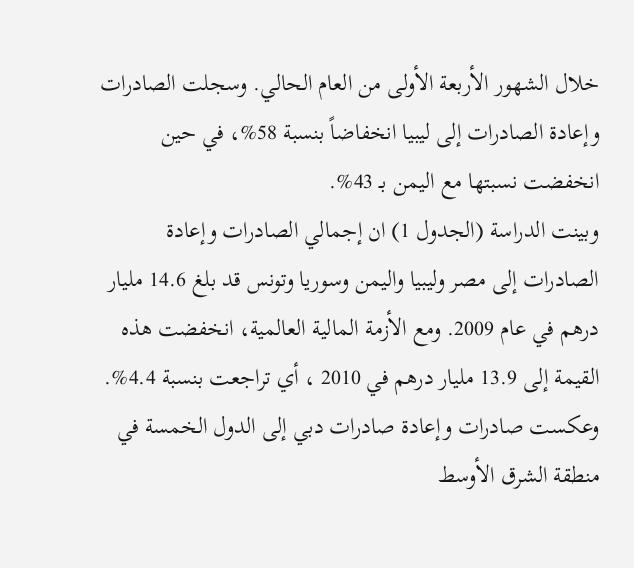خلال الشهور الأربعة الأولى من العام الحالي. وسجلت الصادرات وإعادة الصادرات إلى ليبيا انخفاضاً بنسبة 58%، في حين انخفضت نسبتها مع اليمن بـ 43%.
وبينت الدراسة (الجدول 1) ان إجمالي الصادرات وإعادة الصادرات إلى مصر وليبيا واليمن وسوريا وتونس قد بلغ 14.6 مليار درهم في عام 2009. ومع الأزمة المالية العالمية، انخفضت هذه القيمة إلى 13.9 مليار درهم في 2010 ، أي تراجعت بنسبة 4.4%.
وعكست صادرات وإعادة صادرات دبي إلى الدول الخمسة في منطقة الشرق الأوسط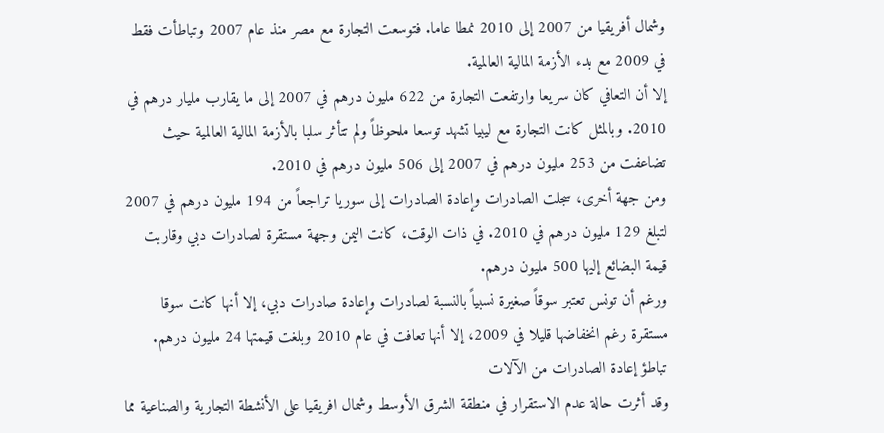وشمال أفريقيا من 2007 إلى 2010 نمطا عاما. فتوسعت التجارة مع مصر منذ عام 2007 وتباطأت فقط في 2009 مع بدء الأزمة المالية العالمية.
إلا أن التعافي كان سريعا وارتفعت التجارة من 622 مليون درهم في 2007 إلى ما يقارب مليار درهم في 2010. وبالمثل كانت التجارة مع ليبيا تشهد توسعا ملحوظاً ولم تتأثر سلبا بالأزمة المالية العالمية حيث تضاعفت من 253 مليون درهم في 2007 إلى 506 مليون درهم في 2010.
ومن جهة أخرى، سجلت الصادرات وإعادة الصادرات إلى سوريا تراجعاً من 194 مليون درهم في 2007 لتبلغ 129 مليون درهم في 2010. في ذات الوقت، كانت اليمن وجهة مستقرة لصادرات دبي وقاربت قيمة البضائع إليها 500 مليون درهم.
ورغم أن تونس تعتبر سوقاً صغيرة نسبياً بالنسبة لصادرات وإعادة صادرات دبي، إلا أنها كانت سوقا مستقرة رغم انخفاضها قليلا في 2009، إلا أنها تعافت في عام 2010 وبلغت قيمتها 24 مليون درهم.
تباطؤ إعادة الصادرات من الآلات
وقد أثرت حالة عدم الاستقرار في منطقة الشرق الأوسط وشمال افريقيا على الأنشطة التجارية والصناعية مما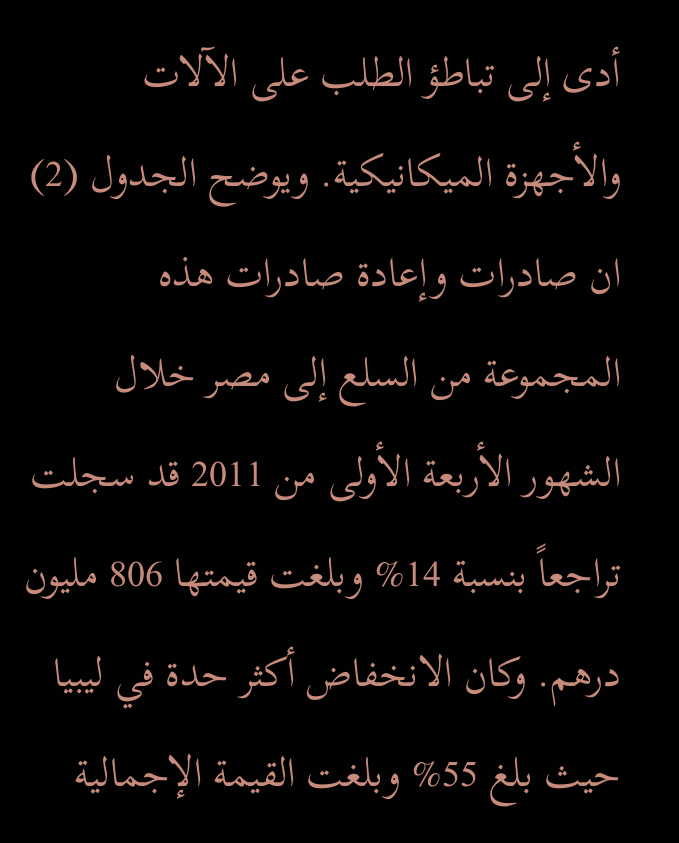أدى إلى تباطؤ الطلب على الآلات والأجهزة الميكانيكية. ويوضح الجدول (2) ان صادرات وإعادة صادرات هذه المجموعة من السلع إلى مصر خلال الشهور الأربعة الأولى من 2011 قد سجلت تراجعاً بنسبة 14% وبلغت قيمتها 806 مليون درهم. وكان الانخفاض أكثر حدة في ليبيا حيث بلغ 55% وبلغت القيمة الإجمالية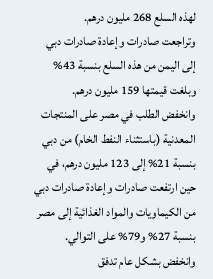لهذه السلع 268 مليون درهم.
وتراجعت صادرات وإعادة صادرات دبي إلى اليمن من هذه السلع بنسبة 43% وبلغت قيمتها 159 مليون درهم.
وانخفض الطلب في مصر على المنتجات المعدنية (باستثناء النفط الخام) من دبي بنسبة 21% إلى 123 مليون درهم، في حين ارتفعت صادرات وإعادة صادرات دبي من الكيماويات والمواد الغذائية إلى مصر بنسبة 27% و79% على التوالي. وانخفض بشكل عام تدفق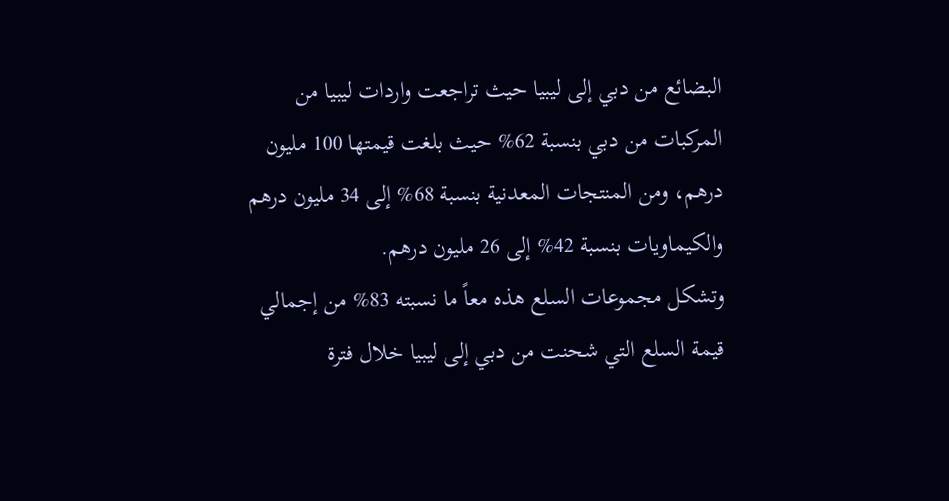البضائع من دبي إلى ليبيا حيث تراجعت واردات ليبيا من المركبات من دبي بنسبة 62% حيث بلغت قيمتها 100 مليون درهم، ومن المنتجات المعدنية بنسبة 68% إلى 34 مليون درهم والكيماويات بنسبة 42% إلى 26 مليون درهم.
وتشكل مجموعات السلع هذه معاً ما نسبته 83% من إجمالي قيمة السلع التي شحنت من دبي إلى ليبيا خلال فترة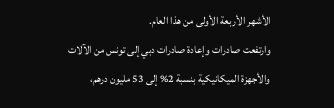الأشهر الأربعة الأولى من هذا العام.
وارتفعت صادرات وإعادة صادرات دبي إلى تونس من الآلات والأجهزة الميكانيكية بنسبة 2% إلى 53 مليون درهم،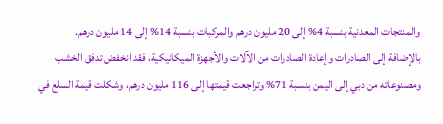والمنتجات المعدنية بنسبة 4% إلى 20 مليون درهم والمركبات بنسبة 14% إلى 14 مليون درهم.
بالإضافة إلى الصادرات وإعادة الصادرات من الآلات والأجهزة الميكانيكية، فقد انخفض تدفق الخشب ومصنوعاته من دبي إلى اليمن بنسبة 71% وتراجعت قيمتها إلى 116 مليون درهم، وشكلت قيمة السلع في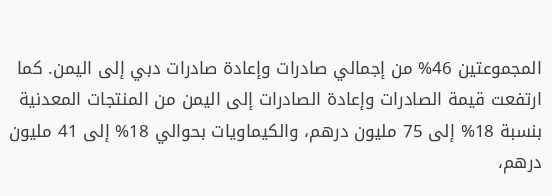المجموعتين 46% من إجمالي صادرات وإعادة صادرات دبي إلى اليمن. كما ارتفعت قيمة الصادرات وإعادة الصادرات إلى اليمن من المنتجات المعدنية بنسبة 18% إلى 75 مليون درهم، والكيماويات بحوالي 18% إلى 41 مليون درهم،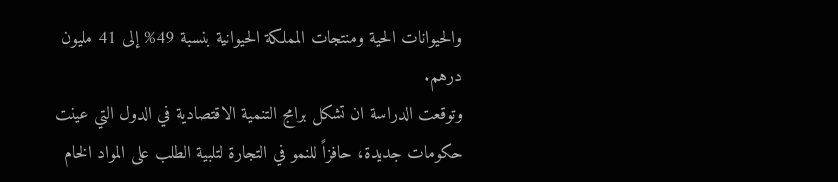والحيوانات الحية ومنتجات المملكة الحيوانية بنسبة 49% إلى 41 مليون درهم.
وتوقعت الدراسة ان تشكل برامج التنمية الاقتصادية في الدول التي عينت حكومات جديدة، حافزاً للنمو في التجارة لتلبية الطلب على المواد الخام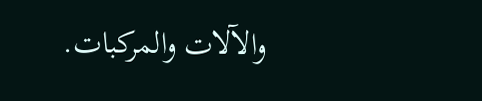والآلات والمركبات.